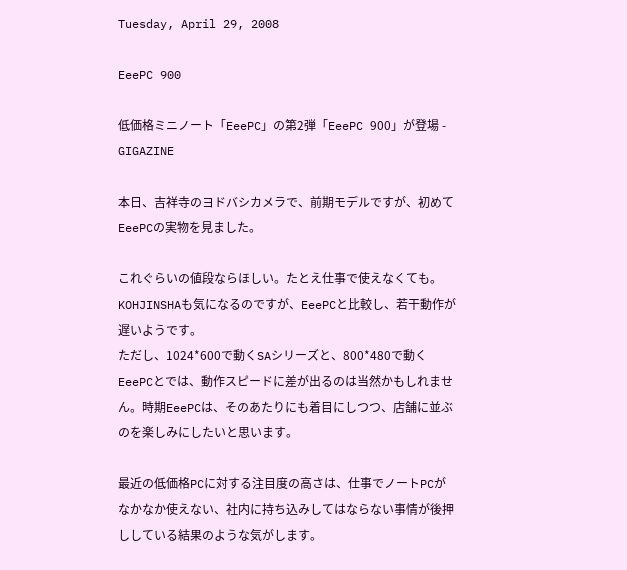Tuesday, April 29, 2008

EeePC 900

低価格ミニノート「EeePC」の第2弾「EeePC 900」が登場 - GIGAZINE

本日、吉祥寺のヨドバシカメラで、前期モデルですが、初めてEeePCの実物を見ました。

これぐらいの値段ならほしい。たとえ仕事で使えなくても。
KOHJINSHAも気になるのですが、EeePCと比較し、若干動作が遅いようです。
ただし、1024*600で動くSAシリーズと、800*480で動くEeePCとでは、動作スピードに差が出るのは当然かもしれません。時期EeePCは、そのあたりにも着目にしつつ、店舗に並ぶのを楽しみにしたいと思います。

最近の低価格PCに対する注目度の高さは、仕事でノートPCがなかなか使えない、社内に持ち込みしてはならない事情が後押ししている結果のような気がします。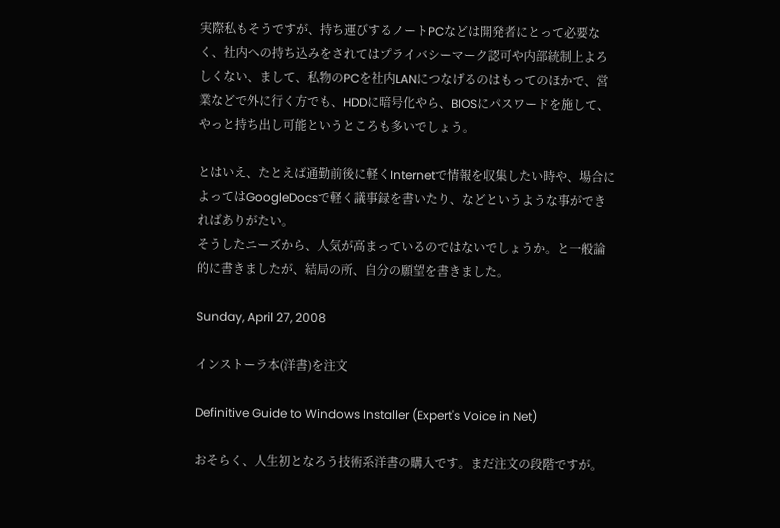実際私もそうですが、持ち運びするノートPCなどは開発者にとって必要なく、社内への持ち込みをされてはプライバシーマーク認可や内部統制上よろしくない、まして、私物のPCを社内LANにつなげるのはもってのほかで、営業などで外に行く方でも、HDDに暗号化やら、BIOSにパスワードを施して、やっと持ち出し可能というところも多いでしょう。

とはいえ、たとえば通勤前後に軽くInternetで情報を収集したい時や、場合によってはGoogleDocsで軽く議事録を書いたり、などというような事ができればありがたい。
そうしたニーズから、人気が高まっているのではないでしょうか。と一般論的に書きましたが、結局の所、自分の願望を書きました。

Sunday, April 27, 2008

インストーラ本(洋書)を注文

Definitive Guide to Windows Installer (Expert's Voice in Net)

おそらく、人生初となろう技術系洋書の購入です。まだ注文の段階ですが。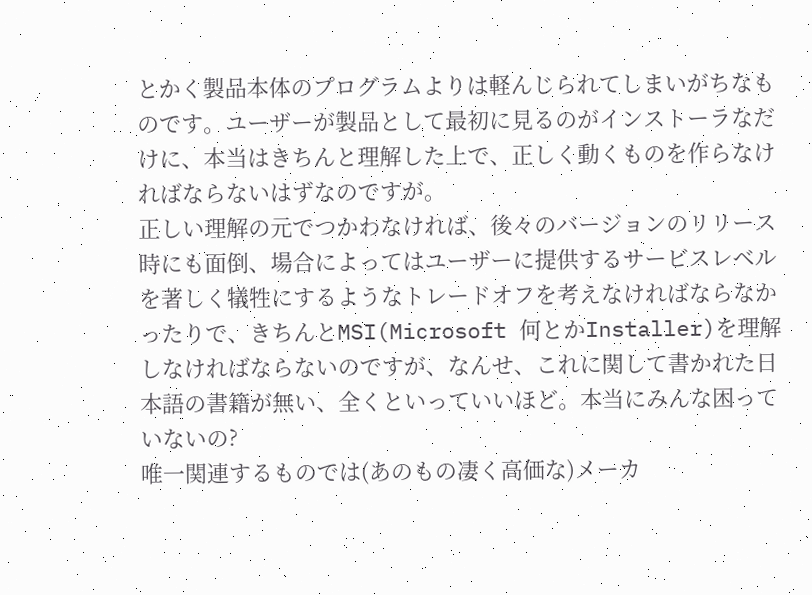とかく製品本体のプログラムよりは軽んじられてしまいがちなものです。ユーザーが製品として最初に見るのがインストーラなだけに、本当はきちんと理解した上で、正しく動くものを作らなければならないはずなのですが。
正しい理解の元でつかわなければ、後々のバージョンのリリース時にも面倒、場合によってはユーザーに提供するサービスレベルを著しく犠牲にするようなトレードオフを考えなければならなかったりで、きちんとMSI(Microsoft 何とかInstaller)を理解しなければならないのですが、なんせ、これに関して書かれた日本語の書籍が無い、全くといっていいほど。本当にみんな困っていないの?
唯一関連するものでは(あのもの凄く高価な)メーカ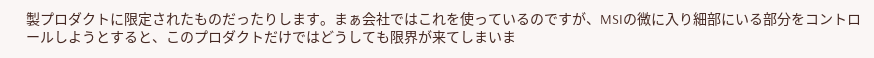製プロダクトに限定されたものだったりします。まぁ会社ではこれを使っているのですが、MSIの微に入り細部にいる部分をコントロールしようとすると、このプロダクトだけではどうしても限界が来てしまいま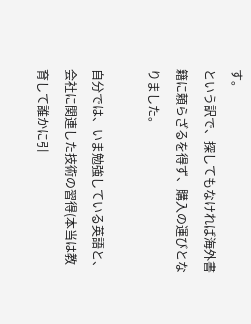す。
という訳で、探してもなければ海外書籍に頼らざるを得ず、購入の運びとなりました。

自分では、いま勉強している英語と、会社に関連した技術の習得(本当は教育して誰かに引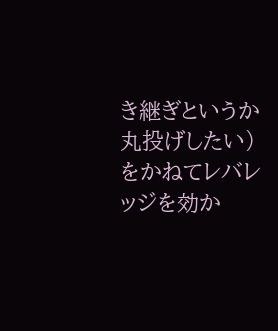き継ぎというか丸投げしたい)をかねてレバレッジを効か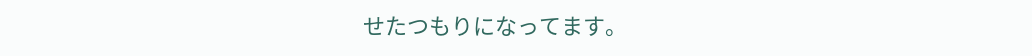せたつもりになってます。